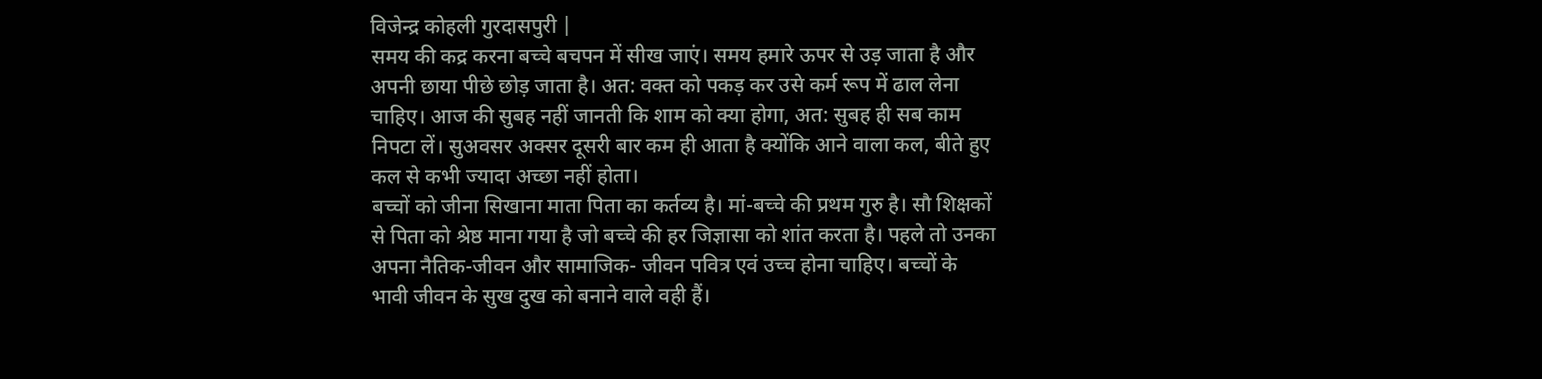विजेन्द्र कोहली गुरदासपुरी |
समय की कद्र करना बच्चे बचपन में सीख जाएं। समय हमारे ऊपर से उड़ जाता है और अपनी छाया पीछे छोड़ जाता है। अत: वक्त को पकड़ कर उसे कर्म रूप में ढाल लेना चाहिए। आज की सुबह नहीं जानती कि शाम को क्या होगा, अत: सुबह ही सब काम निपटा लें। सुअवसर अक्सर दूसरी बार कम ही आता है क्योंकि आने वाला कल, बीते हुए कल से कभी ज्यादा अच्छा नहीं होता।
बच्चों को जीना सिखाना माता पिता का कर्तव्य है। मां-बच्चे की प्रथम गुरु है। सौ शिक्षकों से पिता को श्रेष्ठ माना गया है जो बच्चे की हर जिज्ञासा को शांत करता है। पहले तो उनका अपना नैतिक-जीवन और सामाजिक- जीवन पवित्र एवं उच्च होना चाहिए। बच्चों के भावी जीवन के सुख दुख को बनाने वाले वही हैं।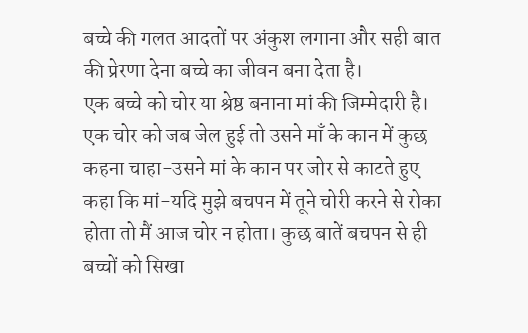बच्चे की गलत आदतों पर अंकुश लगाना और सही बात की प्रेरणा देना बच्चे का जीवन बना देता है।
एक बच्चे को चोर या श्रेष्ठ बनाना मां की जिम्मेदारी है। एक चोर को जब जेल हुई तो उसने माँ के कान में कुछ कहना चाहा-उसने मां के कान पर जोर से काटते हुए कहा कि मां-यदि मुझे बचपन में तूने चोरी करने से रोका होता तो मैं आज चोर न होता। कुछ बातें बचपन से ही बच्चों को सिखा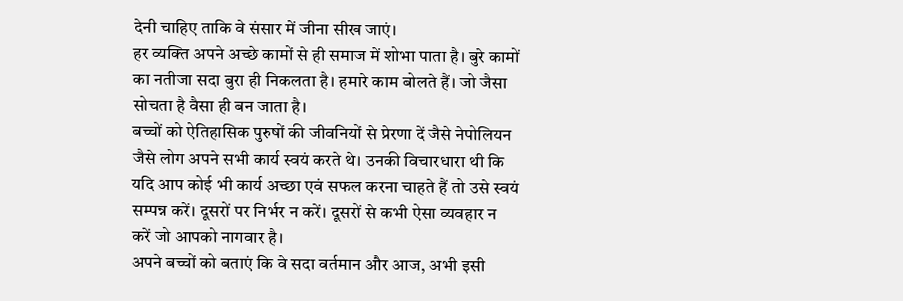देनी चाहिए ताकि वे संसार में जीना सीख जाएं।
हर व्यक्ति अपने अच्छे कामों से ही समाज में शोभा पाता है। बुरे कामों का नतीजा सदा बुरा ही निकलता है। हमारे काम बोलते हैं। जो जैसा सोचता है वैसा ही बन जाता है।
बच्चों को ऐतिहासिक पुरुषों की जीवनियों से प्रेरणा दें जैसे नेपोलियन जैसे लोग अपने सभी कार्य स्वयं करते थे। उनकी विचारधारा थी कि यदि आप कोई भी कार्य अच्छा एवं सफल करना चाहते हैं तो उसे स्वयं सम्पन्न करें। दूसरों पर निर्भर न करें। दूसरों से कभी ऐसा व्यवहार न करें जो आपको नागवार है।
अपने बच्चों को बताएं कि वे सदा वर्तमान और आज, अभी इसी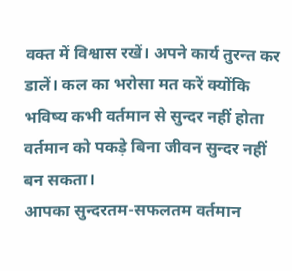वक्त में विश्वास रखें। अपने कार्य तुरन्त कर डालें। कल का भरोसा मत करें क्योंकि भविष्य कभी वर्तमान से सुन्दर नहीं होता वर्तमान को पकड़े बिना जीवन सुन्दर नहीं बन सकता।
आपका सुन्दरतम-सफलतम वर्तमान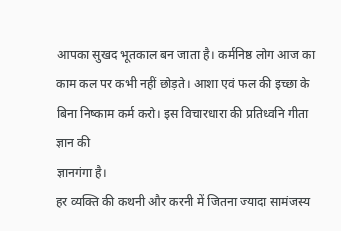आपका सुखद भूतकाल बन जाता है। कर्मनिष्ठ लोग आज का काम कल पर कभी नहीं छोड़ते। आशा एवं फल की इच्छा के बिना निष्काम कर्म करो। इस विचारधारा की प्रतिध्वनि गीता ज्ञान की
ज्ञानगंगा है।
हर व्यक्ति की कथनी और करनी में जितना ज्यादा सामंजस्य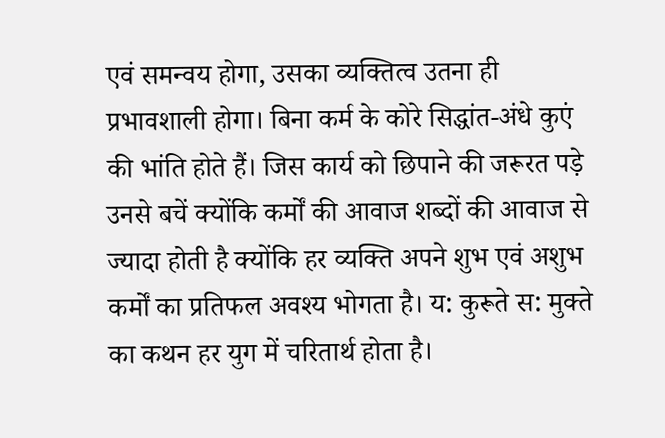एवं समन्वय होगा, उसका व्यक्तित्व उतना ही प्रभावशाली होगा। बिना कर्म के कोरे सिद्धांत-अंधे कुएं की भांति होते हैं। जिस कार्य को छिपाने की जरूरत पड़े उनसे बचें क्योंकि कर्मों की आवाज शब्दों की आवाज से ज्यादा होती है क्योंकि हर व्यक्ति अपने शुभ एवं अशुभ कर्मों का प्रतिफल अवश्य भोगता है। य: कुरूते स: मुक्ते का कथन हर युग में चरितार्थ होता है।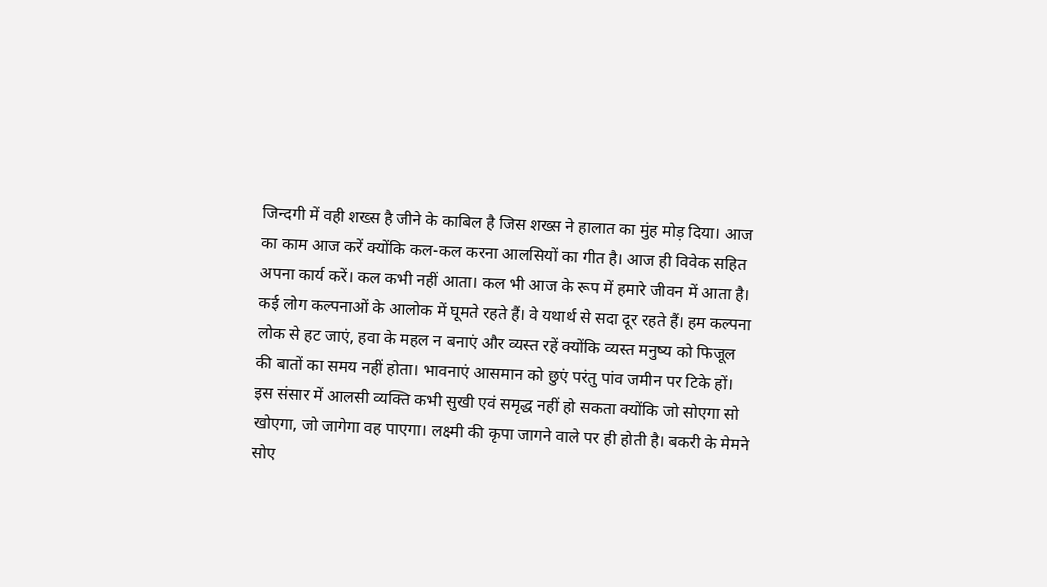जिन्दगी में वही शख्स है जीने के काबिल है जिस शख्स ने हालात का मुंह मोड़ दिया। आज का काम आज करें क्योंकि कल-कल करना आलसियों का गीत है। आज ही विवेक सहित अपना कार्य करें। कल कभी नहीं आता। कल भी आज के रूप में हमारे जीवन में आता है।
कई लोग कल्पनाओं के आलोक में घूमते रहते हैं। वे यथार्थ से सदा दूर रहते हैं। हम कल्पना लोक से हट जाएं, हवा के महल न बनाएं और व्यस्त रहें क्योंकि व्यस्त मनुष्य को फिजूल की बातों का समय नहीं होता। भावनाएं आसमान को छुएं परंतु पांव जमीन पर टिके हों। इस संसार में आलसी व्यक्ति कभी सुखी एवं समृद्ध नहीं हो सकता क्योंकि जो सोएगा सो खोएगा, जो जागेगा वह पाएगा। लक्ष्मी की कृपा जागने वाले पर ही होती है। बकरी के मेमने सोए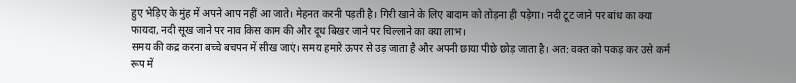हुए भेड़िए के मुंह में अपने आप नहीं आ जाते। मेहनत करनी पड़ती है। गिरी खाने के लिए बादाम को तोड़ना ही पड़ेगा। नदी टूट जाने पर बांध का क्या फायदा, नदी सूख जाने पर नाव किस काम की और दूध बिखर जाने पर चिल्लाने का क्या लाभ।
समय की कद्र करना बच्चे बचपन में सीख जाएं। समय हमारे ऊपर से उड़ जाता है और अपनी छाया पीछे छोड़ जाता है। अत: वक्त को पकड़ कर उसे कर्म रूप में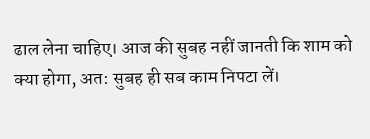ढाल लेना चाहिए। आज की सुबह नहीं जानती कि शाम को क्या होगा, अत: सुबह ही सब काम निपटा लें।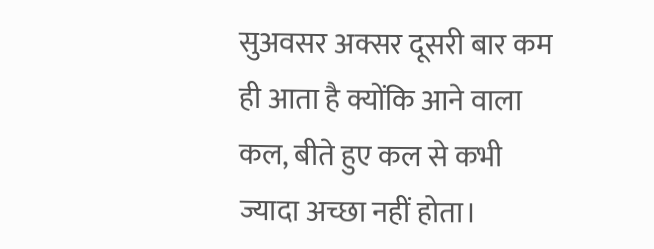सुअवसर अक्सर दूसरी बार कम ही आता है क्योंकि आने वाला कल, बीते हुए कल से कभी ज्यादा अच्छा नहीं होता।